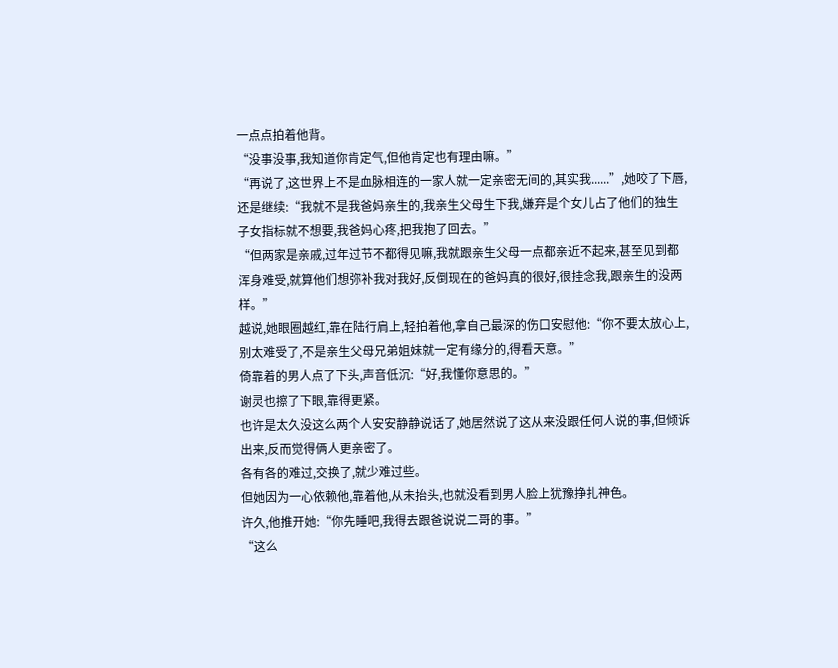一点点拍着他背。
“没事没事,我知道你肯定气,但他肯定也有理由嘛。”
“再说了,这世界上不是血脉相连的一家人就一定亲密无间的,其实我......”,她咬了下唇,还是继续:“我就不是我爸妈亲生的,我亲生父母生下我,嫌弃是个女儿占了他们的独生子女指标就不想要,我爸妈心疼,把我抱了回去。”
“但两家是亲戚,过年过节不都得见嘛,我就跟亲生父母一点都亲近不起来,甚至见到都浑身难受,就算他们想弥补我对我好,反倒现在的爸妈真的很好,很挂念我,跟亲生的没两样。”
越说,她眼圈越红,靠在陆行肩上,轻拍着他,拿自己最深的伤口安慰他:“你不要太放心上,别太难受了,不是亲生父母兄弟姐妹就一定有缘分的,得看天意。”
倚靠着的男人点了下头,声音低沉:“好,我懂你意思的。”
谢灵也擦了下眼,靠得更紧。
也许是太久没这么两个人安安静静说话了,她居然说了这从来没跟任何人说的事,但倾诉出来,反而觉得俩人更亲密了。
各有各的难过,交换了,就少难过些。
但她因为一心依赖他,靠着他,从未抬头,也就没看到男人脸上犹豫挣扎神色。
许久,他推开她:“你先睡吧,我得去跟爸说说二哥的事。”
“这么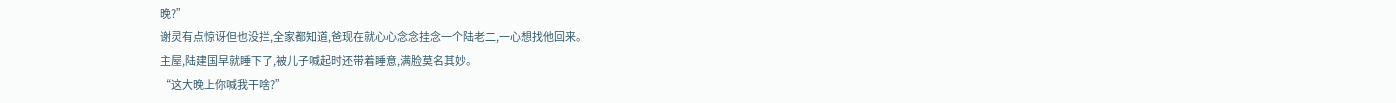晚?”
谢灵有点惊讶但也没拦,全家都知道,爸现在就心心念念挂念一个陆老二,一心想找他回来。
主屋,陆建国早就睡下了,被儿子喊起时还带着睡意,满脸莫名其妙。
“这大晚上你喊我干啥?”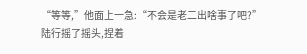“等等,”他面上一急:“不会是老二出啥事了吧?”
陆行摇了摇头,捏着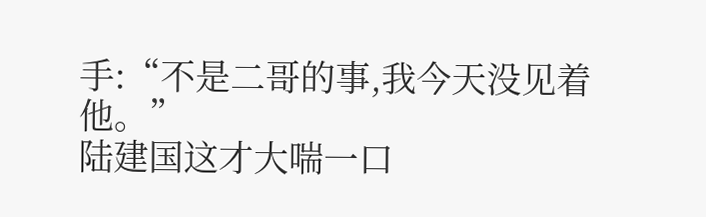手:“不是二哥的事,我今天没见着他。”
陆建国这才大喘一口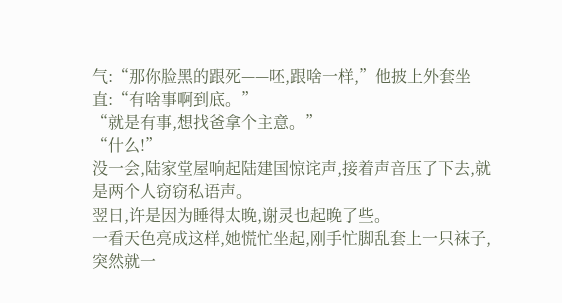气:“那你脸黑的跟死——呸,跟啥一样,”他披上外套坐直:“有啥事啊到底。”
“就是有事,想找爸拿个主意。”
“什么!”
没一会,陆家堂屋响起陆建国惊诧声,接着声音压了下去,就是两个人窃窃私语声。
翌日,许是因为睡得太晚,谢灵也起晚了些。
一看天色亮成这样,她慌忙坐起,刚手忙脚乱套上一只袜子,突然就一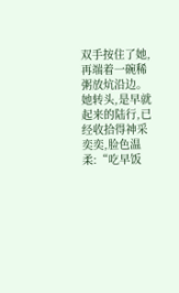双手按住了她,再端着一碗稀粥放炕沿边。
她转头,是早就起来的陆行,已经收拾得神采奕奕,脸色温柔:“吃早饭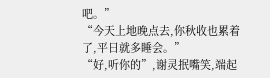吧。”
“今天上地晚点去,你秋收也累着了,平日就多睡会。”
“好,听你的”,谢灵抿嘴笑,端起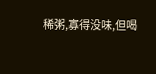稀粥,寡得没味,但喝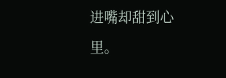进嘴却甜到心里。